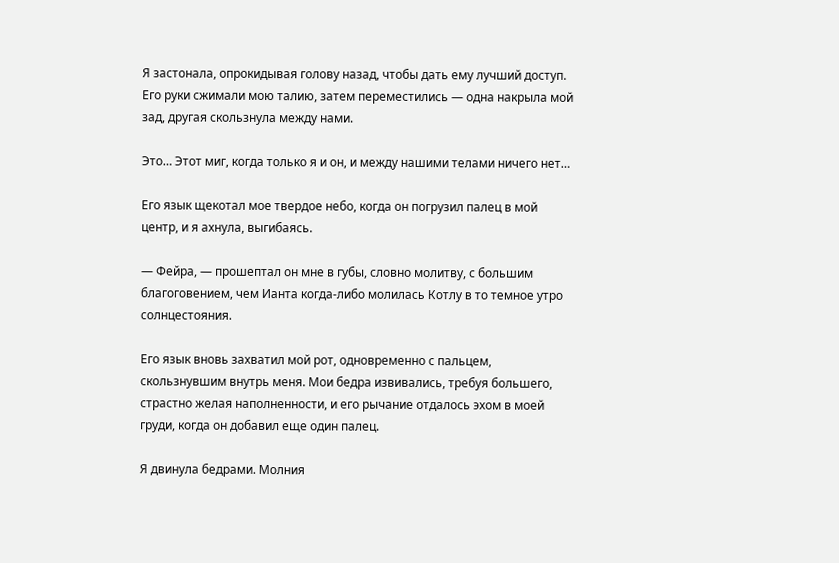Я застонала, опрокидывая голову назад, чтобы дать ему лучший доступ. Его руки сжимали мою талию, затем переместились — одна накрыла мой зад, другая скользнула между нами.

Это… Этот миг, когда только я и он, и между нашими телами ничего нет…

Его язык щекотал мое твердое небо, когда он погрузил палец в мой центр, и я ахнула, выгибаясь.

— Фейра, — прошептал он мне в губы, словно молитву, с большим благоговением, чем Ианта когда-либо молилась Котлу в то темное утро солнцестояния.

Его язык вновь захватил мой рот, одновременно с пальцем, скользнувшим внутрь меня. Мои бедра извивались, требуя большего, страстно желая наполненности, и его рычание отдалось эхом в моей груди, когда он добавил еще один палец.

Я двинула бедрами. Молния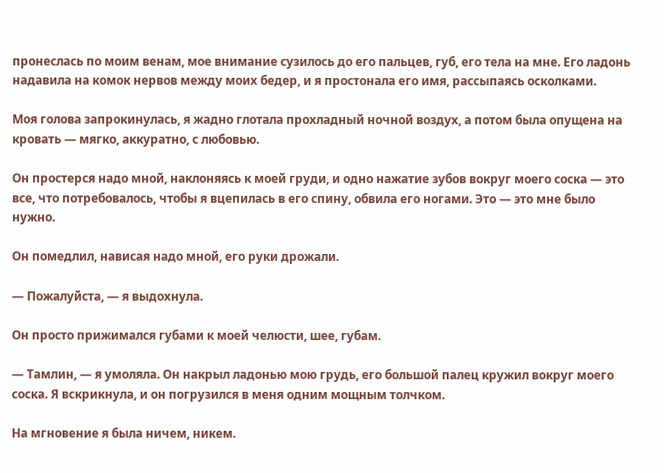пронеслась по моим венам, мое внимание сузилось до его пальцев, губ, его тела на мне. Его ладонь надавила на комок нервов между моих бедер, и я простонала его имя, рассыпаясь осколками.

Моя голова запрокинулась, я жадно глотала прохладный ночной воздух, а потом была опущена на кровать — мягко, аккуратно, с любовью.

Он простерся надо мной, наклоняясь к моей груди, и одно нажатие зубов вокруг моего соска — это все, что потребовалось, чтобы я вцепилась в его спину, обвила его ногами. Это — это мне было нужно.

Он помедлил, нависая надо мной, его руки дрожали.

— Пожалуйста, — я выдохнула.

Он просто прижимался губами к моей челюсти, шее, губам.

— Тамлин, — я умоляла. Он накрыл ладонью мою грудь, его большой палец кружил вокруг моего соска. Я вскрикнула, и он погрузился в меня одним мощным толчком.

На мгновение я была ничем, никем.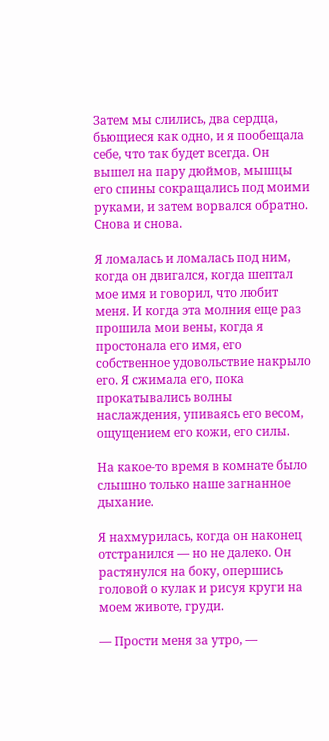Затем мы слились, два сердца, бьющиеся как одно, и я пообещала себе, что так будет всегда. Он вышел на пару дюймов, мышцы его спины сокращались под моими руками, и затем ворвался обратно. Снова и снова.

Я ломалась и ломалась под ним, когда он двигался, когда шептал мое имя и говорил, что любит меня. И когда эта молния еще раз прошила мои вены, когда я простонала его имя, его собственное удовольствие накрыло его. Я сжимала его, пока прокатывались волны наслаждения, упиваясь его весом, ощущением его кожи, его силы.

На какое-то время в комнате было слышно только наше загнанное дыхание.

Я нахмурилась, когда он наконец отстранился — но не далеко. Он растянулся на боку, опершись головой о кулак и рисуя круги на моем животе, груди.

— Прости меня за утро, —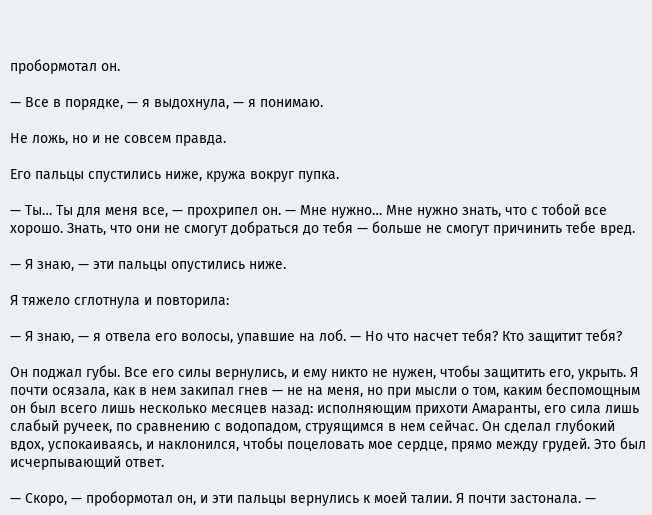пробормотал он.

— Все в порядке, — я выдохнула, — я понимаю.

Не ложь, но и не совсем правда.

Его пальцы спустились ниже, кружа вокруг пупка.

— Ты… Ты для меня все, — прохрипел он. — Мне нужно… Мне нужно знать, что с тобой все хорошо. Знать, что они не смогут добраться до тебя — больше не смогут причинить тебе вред.

— Я знаю, — эти пальцы опустились ниже.

Я тяжело сглотнула и повторила:

— Я знаю, — я отвела его волосы, упавшие на лоб. — Но что насчет тебя? Кто защитит тебя?

Он поджал губы. Все его силы вернулись, и ему никто не нужен, чтобы защитить его, укрыть. Я почти осязала, как в нем закипал гнев — не на меня, но при мысли о том, каким беспомощным он был всего лишь несколько месяцев назад: исполняющим прихоти Амаранты, его сила лишь слабый ручеек, по сравнению с водопадом, струящимся в нем сейчас. Он сделал глубокий вдох, успокаиваясь, и наклонился, чтобы поцеловать мое сердце, прямо между грудей. Это был исчерпывающий ответ.

— Скоро, — пробормотал он, и эти пальцы вернулись к моей талии. Я почти застонала. —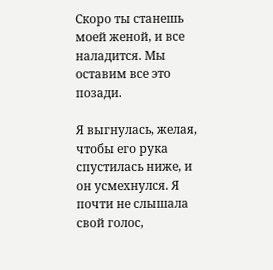Скоро ты станешь моей женой, и все наладится. Мы оставим все это позади.

Я выгнулась, желая, чтобы его рука спустилась ниже, и он усмехнулся. Я почти не слышала свой голос,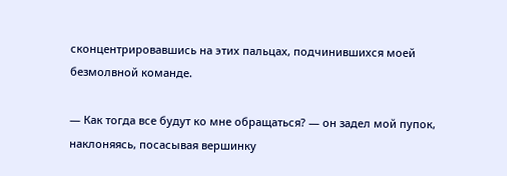сконцентрировавшись на этих пальцах, подчинившихся моей безмолвной команде.

— Как тогда все будут ко мне обращаться? — он задел мой пупок, наклоняясь, посасывая вершинку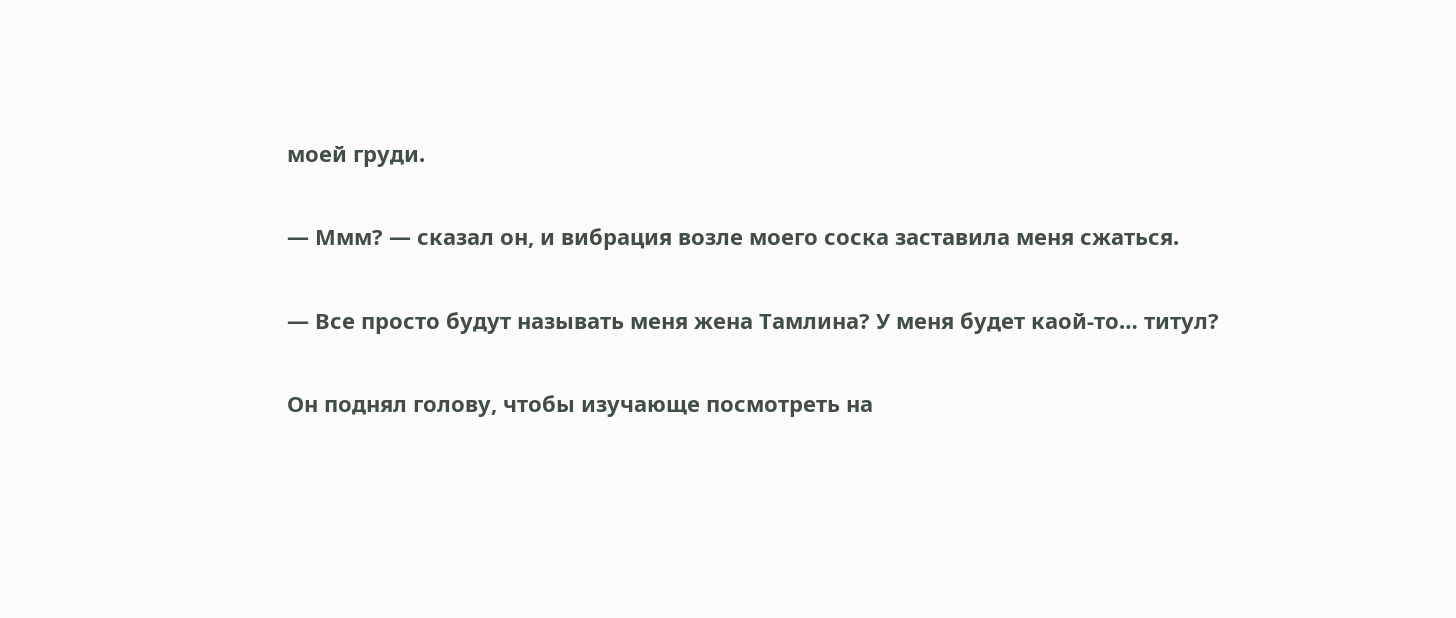моей груди.

— Ммм? — сказал он, и вибрация возле моего соска заставила меня сжаться.

— Все просто будут называть меня жена Тамлина? У меня будет каой-то… титул?

Он поднял голову, чтобы изучающе посмотреть на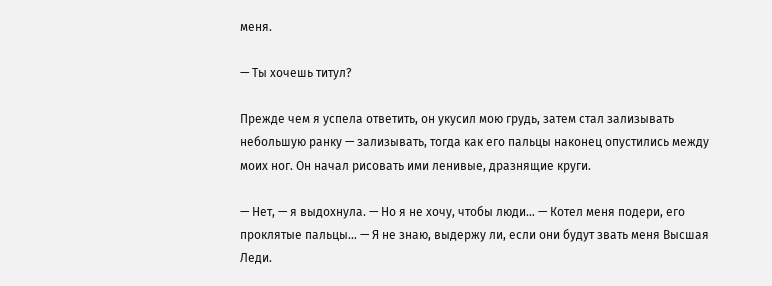меня.

— Ты хочешь титул?

Прежде чем я успела ответить, он укусил мою грудь, затем стал зализывать небольшую ранку — зализывать, тогда как его пальцы наконец опустились между моих ног. Он начал рисовать ими ленивые, дразнящие круги.

— Нет, — я выдохнула. — Но я не хочу, чтобы люди… — Котел меня подери, его проклятые пальцы… — Я не знаю, выдержу ли, если они будут звать меня Высшая Леди.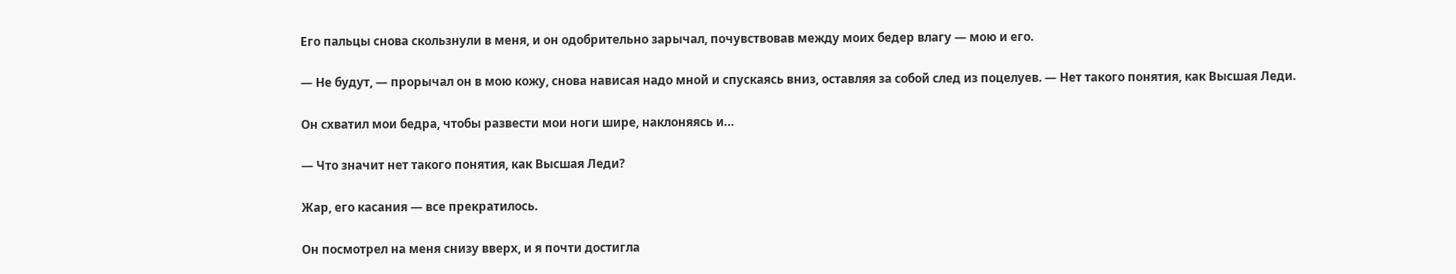Его пальцы снова скользнули в меня, и он одобрительно зарычал, почувствовав между моих бедер влагу — мою и его.

— Не будут, — прорычал он в мою кожу, снова нависая надо мной и спускаясь вниз, оставляя за собой след из поцелуев. — Нет такого понятия, как Высшая Леди.

Он схватил мои бедра, чтобы развести мои ноги шире, наклоняясь и…

— Что значит нет такого понятия, как Высшая Леди?

Жар, его касания — все прекратилось.

Он посмотрел на меня снизу вверх, и я почти достигла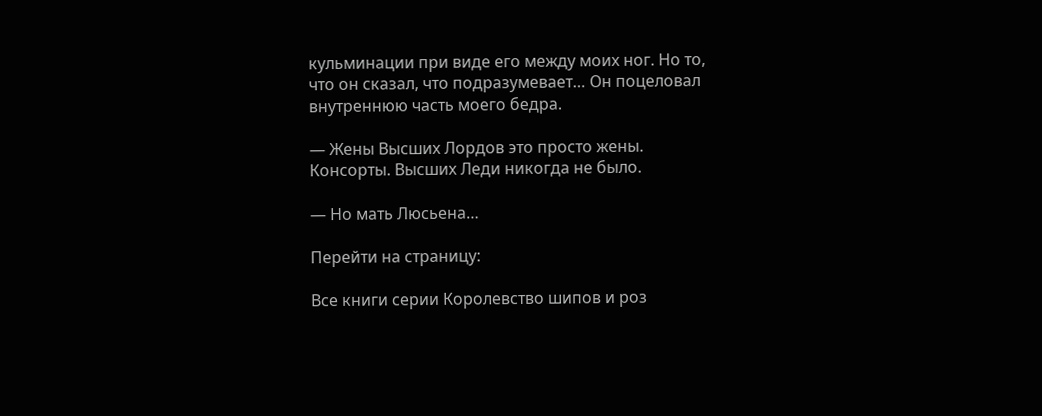кульминации при виде его между моих ног. Но то, что он сказал, что подразумевает… Он поцеловал внутреннюю часть моего бедра.

— Жены Высших Лордов это просто жены. Консорты. Высших Леди никогда не было.

— Но мать Люсьена…

Перейти на страницу:

Все книги серии Королевство шипов и роз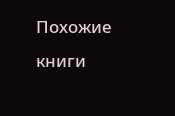Похожие книги